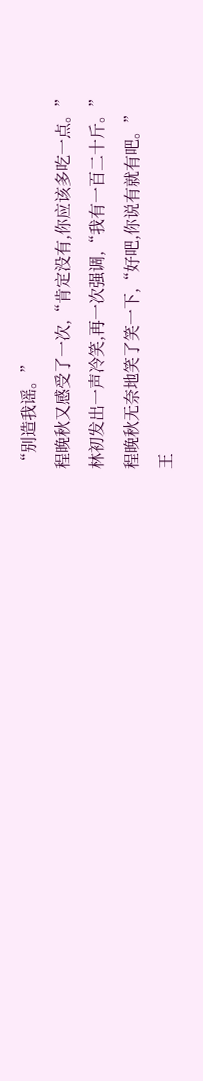“别造我谣。”
程晚秋又感受了一次,“肯定没有,你应该多吃一点。”
林初发出一声冷笑,再一次强调,“我有一百二十斤。”
程晚秋无奈地笑了笑一下,“好吧,你说有就有吧。”
王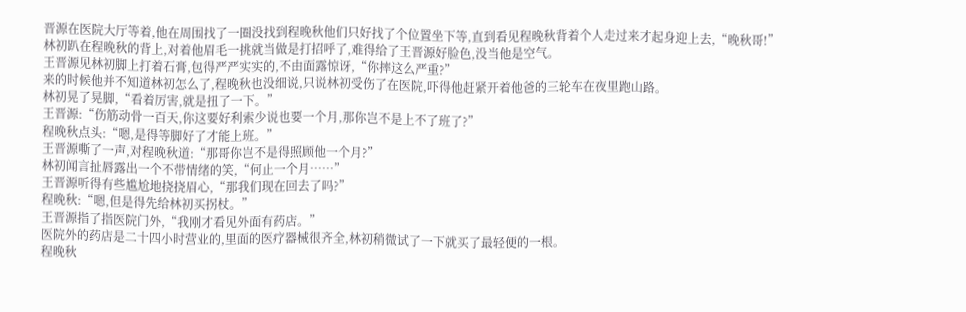晋源在医院大厅等着,他在周围找了一圈没找到程晚秋他们只好找了个位置坐下等,直到看见程晚秋背着个人走过来才起身迎上去,“晚秋哥!”
林初趴在程晚秋的背上,对着他眉毛一挑就当做是打招呼了,难得给了王晋源好脸色,没当他是空气。
王晋源见林初脚上打着石膏,包得严严实实的,不由面露惊讶,“你摔这么严重?”
来的时候他并不知道林初怎么了,程晚秋也没细说,只说林初受伤了在医院,吓得他赶紧开着他爸的三轮车在夜里跑山路。
林初晃了晃脚,“看着厉害,就是扭了一下。”
王晋源:“伤筋动骨一百天,你这要好利索少说也要一个月,那你岂不是上不了班了?”
程晚秋点头:“嗯,是得等脚好了才能上班。”
王晋源嘶了一声,对程晚秋道:“那哥你岂不是得照顾他一个月?”
林初闻言扯唇露出一个不带情绪的笑,“何止一个月……”
王晋源听得有些尴尬地挠挠眉心,“那我们现在回去了吗?”
程晚秋:“嗯,但是得先给林初买拐杖。”
王晋源指了指医院门外,“我刚才看见外面有药店。”
医院外的药店是二十四小时营业的,里面的医疗器械很齐全,林初稍微试了一下就买了最轻便的一根。
程晚秋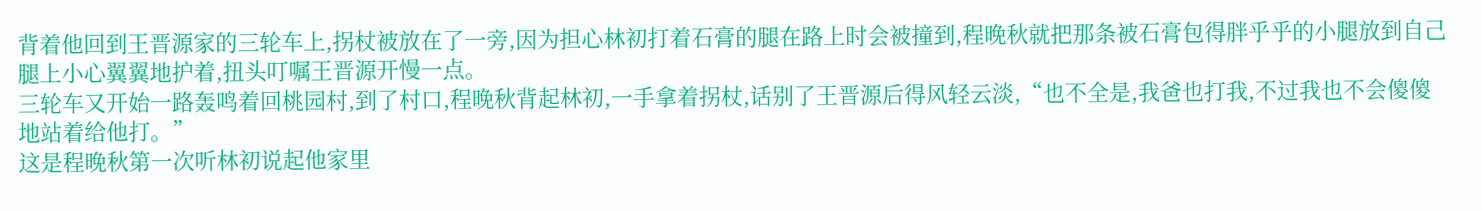背着他回到王晋源家的三轮车上,拐杖被放在了一旁,因为担心林初打着石膏的腿在路上时会被撞到,程晚秋就把那条被石膏包得胖乎乎的小腿放到自己腿上小心翼翼地护着,扭头叮嘱王晋源开慢一点。
三轮车又开始一路轰鸣着回桃园村,到了村口,程晚秋背起林初,一手拿着拐杖,话别了王晋源后得风轻云淡,“也不全是,我爸也打我,不过我也不会傻傻地站着给他打。”
这是程晚秋第一次听林初说起他家里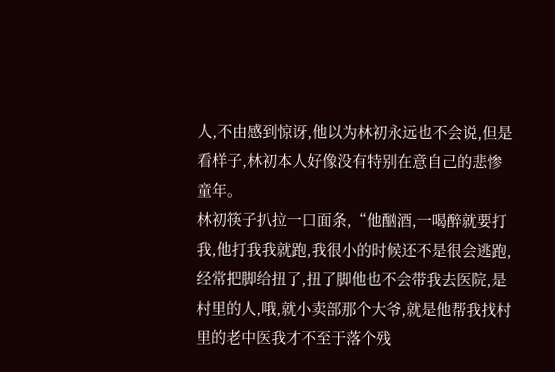人,不由感到惊讶,他以为林初永远也不会说,但是看样子,林初本人好像没有特别在意自己的悲惨童年。
林初筷子扒拉一口面条,“他酗酒,一喝醉就要打我,他打我我就跑,我很小的时候还不是很会逃跑,经常把脚给扭了,扭了脚他也不会带我去医院,是村里的人,哦,就小卖部那个大爷,就是他帮我找村里的老中医我才不至于落个残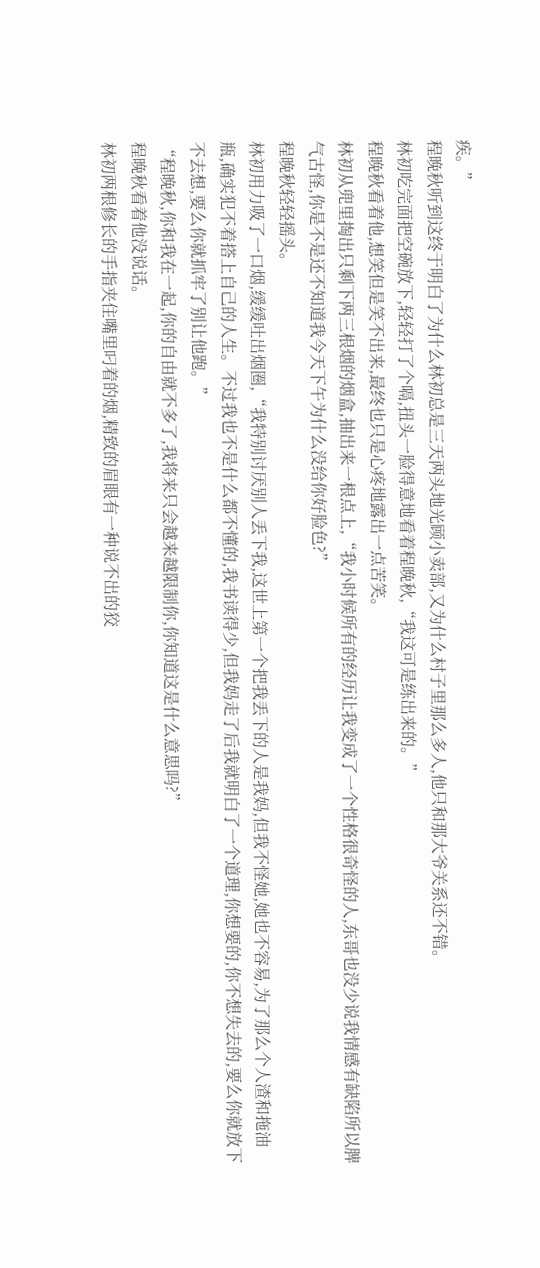疾。”
程晚秋听到这终于明白了为什么林初总是三天两头地光顾小卖部,又为什么村子里那么多人,他只和那大爷关系还不错。
林初吃完面把空碗放下,轻轻打了个嗝,扭头一脸得意地看着程晚秋,“我这可是练出来的。”
程晚秋看着他,想笑但是笑不出来,最终也只是心疼地露出一点苦笑。
林初从兜里掏出只剩下两三根烟的烟盒,抽出来一根点上,“我小时候所有的经历让我变成了一个性格很奇怪的人,东哥也没少说我情感有缺陷所以脾气古怪,你是不是还不知道我今天下午为什么没给你好脸色?”
程晚秋轻轻摇头。
林初用力吸了一口烟,缓缓吐出烟圈,“我特别讨厌别人丢下我,这世上第一个把我丢下的人是我妈,但我不怪她,她也不容易,为了那么个人渣和拖油瓶,确实犯不着搭上自己的人生。不过我也不是什么都不懂的,我书读得少,但我妈走了后我就明白了一个道理,你想要的,你不想失去的,要么你就放下不去想,要么你就抓牢了别让他跑。”
“程晚秋,你和我在一起,你的自由就不多了,我将来只会越来越限制你,你知道这是什么意思吗?”
程晚秋看着他没说话。
林初两根修长的手指夹住嘴里叼着的烟,精致的眉眼有一种说不出的狡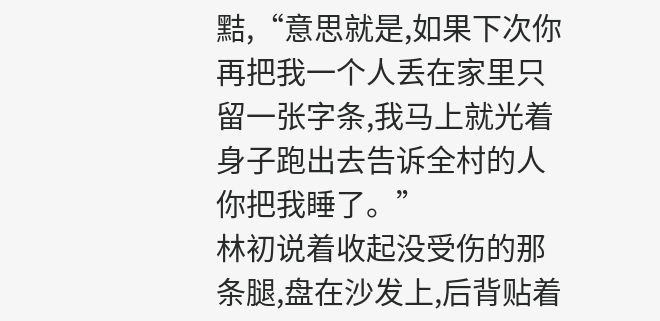黠,“意思就是,如果下次你再把我一个人丢在家里只留一张字条,我马上就光着身子跑出去告诉全村的人你把我睡了。”
林初说着收起没受伤的那条腿,盘在沙发上,后背贴着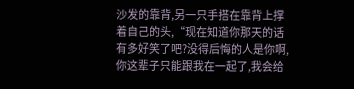沙发的靠背,另一只手搭在靠背上撑着自己的头,“现在知道你那天的话有多好笑了吧?没得后悔的人是你啊,你这辈子只能跟我在一起了,我会给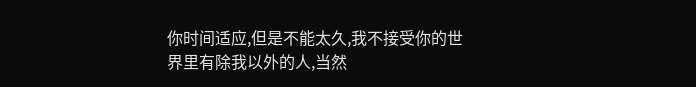你时间适应,但是不能太久,我不接受你的世界里有除我以外的人,当然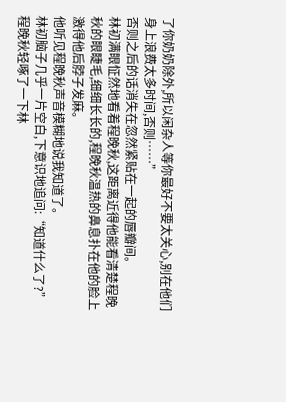了你奶奶除外,所以闲杂人等你最好不要太关心,别在他们身上浪费太多时间,否则……”
否则之后的话消失在忽然紧贴在一起的唇瓣间。
林初满眼怔然地看着程晚秋,这距离近得他能看清楚程晚秋的眼睫毛,细细长长的,程晚秋温热的鼻息扑在他的脸上激得他后脖子发麻。
他听见程晚秋声音模糊地说我知道了。
林初脑子几乎一片空白,下意识地追问:“知道什么了?”
程晚秋轻啄了一下林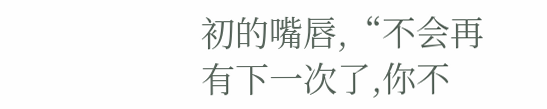初的嘴唇,“不会再有下一次了,你不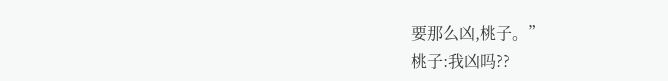要那么凶,桃子。”
桃子:我凶吗??